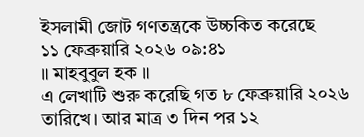ইসলামী জোট গণতন্ত্রকে উচ্চকিত করেছে
১১ ফেব্রুয়ারি ২০২৬ ০৯:৪১
॥ মাহবুবুল হক ॥
এ লেখাটি শুরু করেছি গত ৮ ফেব্রুয়ারি ২০২৬ তারিখে। আর মাত্র ৩ দিন পর ১২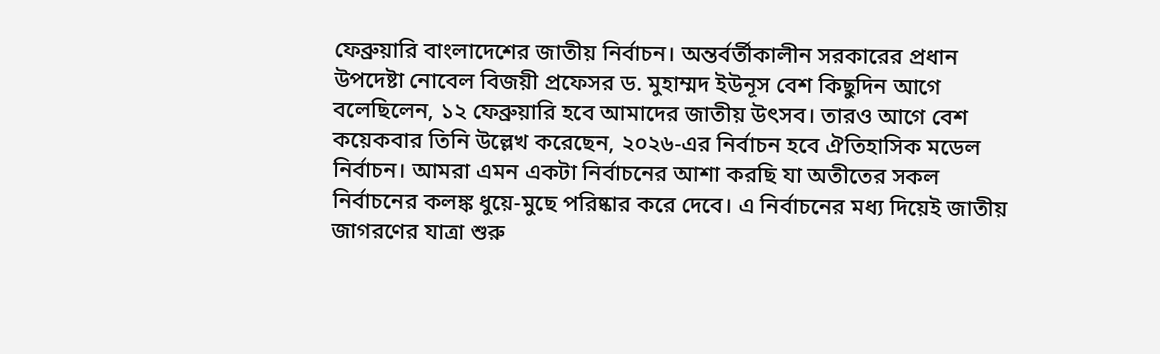ফেব্রুয়ারি বাংলাদেশের জাতীয় নির্বাচন। অন্তর্বর্তীকালীন সরকারের প্রধান উপদেষ্টা নোবেল বিজয়ী প্রফেসর ড. মুহাম্মদ ইউনূস বেশ কিছুদিন আগে বলেছিলেন, ১২ ফেব্রুয়ারি হবে আমাদের জাতীয় উৎসব। তারও আগে বেশ কয়েকবার তিনি উল্লেখ করেছেন, ২০২৬-এর নির্বাচন হবে ঐতিহাসিক মডেল নির্বাচন। আমরা এমন একটা নির্বাচনের আশা করছি যা অতীতের সকল নির্বাচনের কলঙ্ক ধুয়ে-মুছে পরিষ্কার করে দেবে। এ নির্বাচনের মধ্য দিয়েই জাতীয় জাগরণের যাত্রা শুরু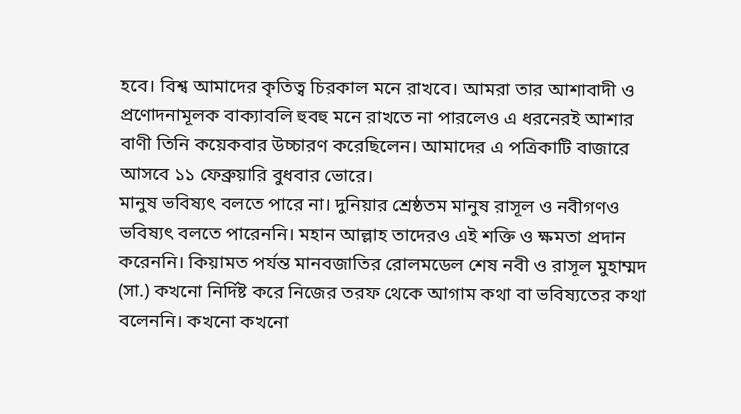হবে। বিশ্ব আমাদের কৃতিত্ব চিরকাল মনে রাখবে। আমরা তার আশাবাদী ও প্রণোদনামূলক বাক্যাবলি হুবহু মনে রাখতে না পারলেও এ ধরনেরই আশার বাণী তিনি কয়েকবার উচ্চারণ করেছিলেন। আমাদের এ পত্রিকাটি বাজারে আসবে ১১ ফেব্রুয়ারি বুধবার ভোরে।
মানুষ ভবিষ্যৎ বলতে পারে না। দুনিয়ার শ্রেষ্ঠতম মানুষ রাসূল ও নবীগণও ভবিষ্যৎ বলতে পারেননি। মহান আল্লাহ তাদেরও এই শক্তি ও ক্ষমতা প্রদান করেননি। কিয়ামত পর্যন্ত মানবজাতির রোলমডেল শেষ নবী ও রাসূল মুহাম্মদ (সা.) কখনো নির্দিষ্ট করে নিজের তরফ থেকে আগাম কথা বা ভবিষ্যতের কথা বলেননি। কখনো কখনো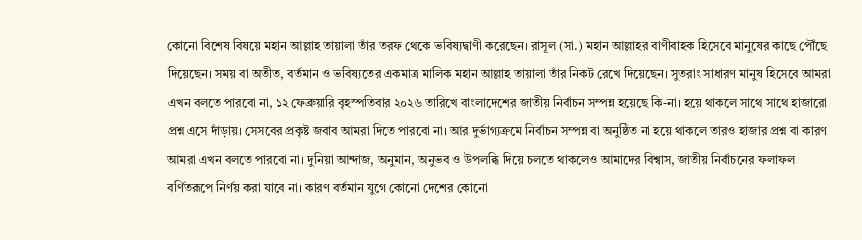কোনো বিশেষ বিষয়ে মহান আল্লাহ তায়ালা তাঁর তরফ থেকে ভবিষ্যদ্বাণী করেছেন। রাসূল (সা.) মহান আল্লাহর বাণীবাহক হিসেবে মানুষের কাছে পৌঁছে দিয়েছেন। সময় বা অতীত, বর্তমান ও ভবিষ্যতের একমাত্র মালিক মহান আল্লাহ তায়ালা তাঁর নিকট রেখে দিয়েছেন। সুতরাং সাধারণ মানুষ হিসেবে আমরা এখন বলতে পারবো না, ১২ ফেব্রুয়ারি বৃহস্পতিবার ২০২৬ তারিখে বাংলাদেশের জাতীয় নির্বাচন সম্পন্ন হয়েছে কি-না। হয়ে থাকলে সাথে সাথে হাজারো প্রশ্ন এসে দাঁড়ায়। সেসবের প্রকৃষ্ট জবাব আমরা দিতে পারবো না। আর দুর্ভাগ্যক্রমে নির্বাচন সম্পন্ন বা অনুষ্ঠিত না হয়ে থাকলে তারও হাজার প্রশ্ন বা কারণ আমরা এখন বলতে পারবো না। দুনিয়া আন্দাজ, অনুমান, অনুভব ও উপলব্ধি দিয়ে চলতে থাকলেও আমাদের বিশ্বাস, জাতীয় নির্বাচনের ফলাফল বর্ণিতরূপে নির্ণয় করা যাবে না। কারণ বর্তমান যুগে কোনো দেশের কোনো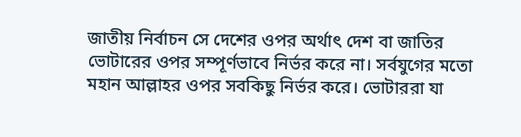জাতীয় নির্বাচন সে দেশের ওপর অর্থাৎ দেশ বা জাতির ভোটারের ওপর সম্পূর্ণভাবে নির্ভর করে না। সর্বযুগের মতো মহান আল্লাহর ওপর সবকিছু নির্ভর করে। ভোটাররা যা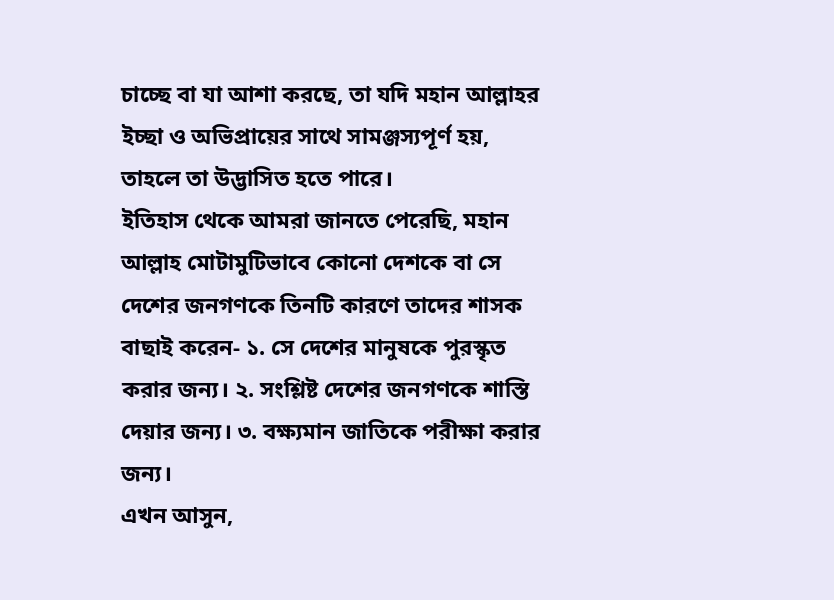চাচ্ছে বা যা আশা করছে, তা যদি মহান আল্লাহর ইচ্ছা ও অভিপ্রায়ের সাথে সামঞ্জস্যপূর্ণ হয়, তাহলে তা উদ্ভাসিত হতে পারে।
ইতিহাস থেকে আমরা জানতে পেরেছি, মহান আল্লাহ মোটামুটিভাবে কোনো দেশকে বা সে দেশের জনগণকে তিনটি কারণে তাদের শাসক বাছাই করেন- ১. সে দেশের মানুষকে পুরস্কৃত করার জন্য। ২. সংশ্লিষ্ট দেশের জনগণকে শাস্তি দেয়ার জন্য। ৩. বক্ষ্যমান জাতিকে পরীক্ষা করার জন্য।
এখন আসুন,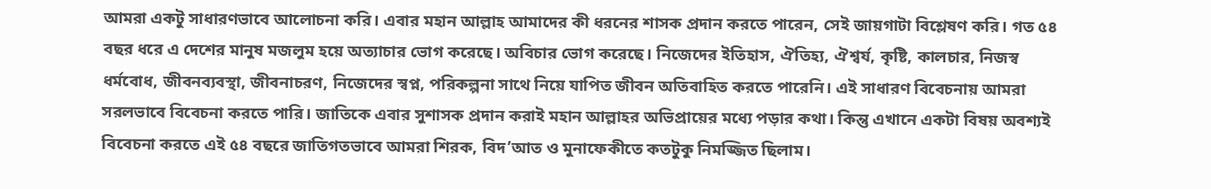আমরা একটু সাধারণভাবে আলোচনা করি। এবার মহান আল্লাহ আমাদের কী ধরনের শাসক প্রদান করতে পারেন, সেই জায়গাটা বিশ্লেষণ করি। গত ৫৪ বছর ধরে এ দেশের মানুষ মজলুম হয়ে অত্যাচার ভোগ করেছে। অবিচার ভোগ করেছে। নিজেদের ইতিহাস, ঐতিহ্য, ঐশ্বর্য, কৃষ্টি, কালচার, নিজস্ব ধর্মবোধ, জীবনব্যবস্থা, জীবনাচরণ, নিজেদের স্বপ্ন, পরিকল্পনা সাথে নিয়ে যাপিত জীবন অতিবাহিত করতে পারেনি। এই সাধারণ বিবেচনায় আমরা সরলভাবে বিবেচনা করতে পারি। জাতিকে এবার সুশাসক প্রদান করাই মহান আল্লাহর অভিপ্রায়ের মধ্যে পড়ার কথা। কিন্তু এখানে একটা বিষয় অবশ্যই বিবেচনা করতে এই ৫৪ বছরে জাতিগতভাবে আমরা শিরক, বিদ’আত ও মুনাফেকীতে কতটুকু নিমজ্জিত ছিলাম।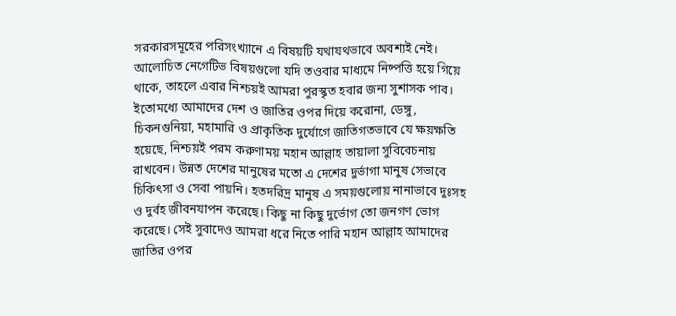সরকারসমূহের পরিসংখ্যানে এ বিষয়টি যথাযথভাবে অবশ্যই নেই। আলোচিত নেগেটিভ বিষয়গুলো যদি তওবার মাধ্যমে নিষ্পত্তি হয়ে গিয়ে থাকে, তাহলে এবার নিশ্চয়ই আমরা পুরস্কৃত হবার জন্য সুশাসক পাব।
ইতোমধ্যে আমাদের দেশ ও জাতির ওপর দিয়ে করোনা, ডেঙ্গু, চিকনগুনিয়া, মহামারি ও প্রাকৃতিক দুর্যোগে জাতিগতভাবে যে ক্ষয়ক্ষতি হয়েছে, নিশ্চয়ই পরম করুণাময় মহান আল্লাহ তায়ালা সুবিবেচনায় রাখবেন। উন্নত দেশের মানুষের মতো এ দেশের দুর্ভাগা মানুষ সেভাবে চিকিৎসা ও সেবা পায়নি। হতদরিদ্র মানুষ এ সময়গুলোয় নানাভাবে দুঃসহ ও দুর্বহ জীবনযাপন করেছে। কিছু না কিছু দুর্ভোগ তো জনগণ ভোগ করেছে। সেই সুবাদেও আমরা ধরে নিতে পারি মহান আল্লাহ আমাদের জাতির ওপর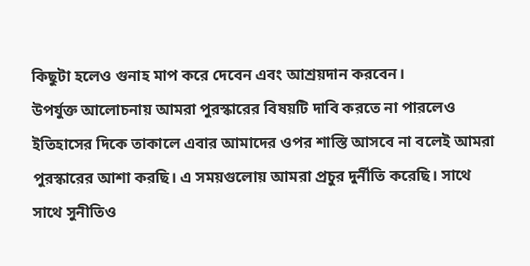কিছুটা হলেও গুনাহ মাপ করে দেবেন এবং আশ্রয়দান করবেন।
উপর্যুক্ত আলোচনায় আমরা পুরস্কারের বিষয়টি দাবি করতে না পারলেও ইতিহাসের দিকে তাকালে এবার আমাদের ওপর শাস্তি আসবে না বলেই আমরা পুরস্কারের আশা করছি। এ সময়গুলোয় আমরা প্রচুর দুর্নীতি করেছি। সাথে সাথে সুনীতিও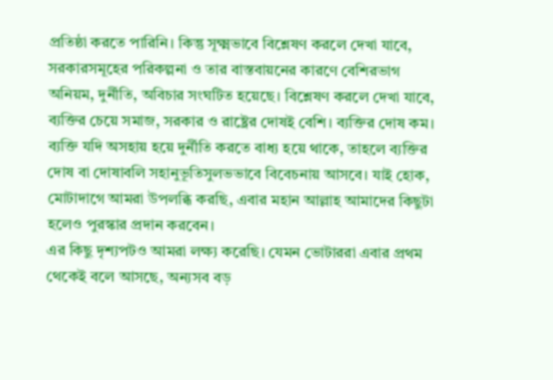প্রতিষ্ঠা করতে পারিনি। কিন্তু সূক্ষ্মভাবে বিশ্লেষণ করলে দেখা যাবে, সরকারসমূহের পরিকল্পনা ও তার বাস্তবায়নের কারণে বেশিরভাগ অনিয়ম, দুর্নীতি, অবিচার সংঘটিত হয়েছে। বিশ্লেষণ করলে দেখা যাবে, ব্যক্তির চেয়ে সমাজ, সরকার ও রাষ্ট্রের দোষই বেশি। ব্যক্তির দোষ কম। ব্যক্তি যদি অসহায় হয়ে দুর্নীতি করতে বাধ্য হয়ে থাকে, তাহলে ব্যক্তির দোষ বা দোষাবলি সহানুভূতিসুলভভাবে বিবেচনায় আসবে। যাই হোক, মোটাদাগে আমরা উপলব্ধি করছি, এবার মহান আল্লাহ আমাদের কিছুটা হলেও পুরস্কার প্রদান করবেন।
এর কিছু দৃশ্যপটও আমরা লক্ষ্য করেছি। যেমন ভোটাররা এবার প্রথম থেকেই বলে আসছে, অন্যসব বড়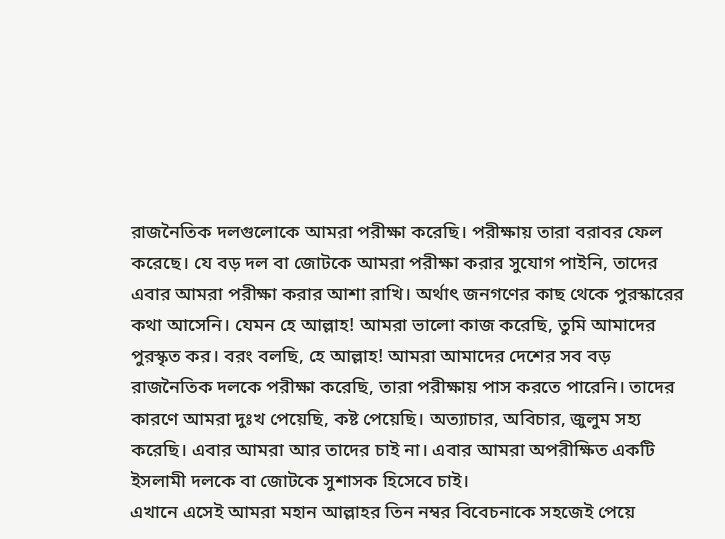রাজনৈতিক দলগুলোকে আমরা পরীক্ষা করেছি। পরীক্ষায় তারা বরাবর ফেল করেছে। যে বড় দল বা জোটকে আমরা পরীক্ষা করার সুযোগ পাইনি, তাদের এবার আমরা পরীক্ষা করার আশা রাখি। অর্থাৎ জনগণের কাছ থেকে পুরস্কারের কথা আসেনি। যেমন হে আল্লাহ! আমরা ভালো কাজ করেছি, তুমি আমাদের পুরস্কৃত কর। বরং বলছি, হে আল্লাহ! আমরা আমাদের দেশের সব বড় রাজনৈতিক দলকে পরীক্ষা করেছি, তারা পরীক্ষায় পাস করতে পারেনি। তাদের কারণে আমরা দুঃখ পেয়েছি, কষ্ট পেয়েছি। অত্যাচার, অবিচার, জুলুম সহ্য করেছি। এবার আমরা আর তাদের চাই না। এবার আমরা অপরীক্ষিত একটি ইসলামী দলকে বা জোটকে সুশাসক হিসেবে চাই।
এখানে এসেই আমরা মহান আল্লাহর তিন নম্বর বিবেচনাকে সহজেই পেয়ে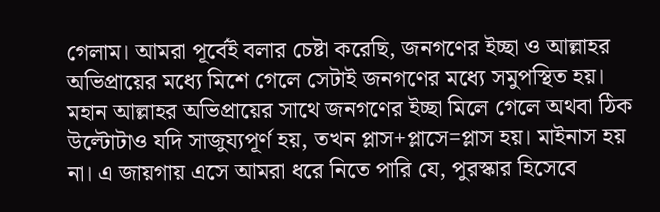গেলাম। আমরা পূর্বেই বলার চেষ্টা করেছি, জনগণের ইচ্ছা ও আল্লাহর অভিপ্রায়ের মধ্যে মিশে গেলে সেটাই জনগণের মধ্যে সমুপস্থিত হয়। মহান আল্লাহর অভিপ্রায়ের সাথে জনগণের ইচ্ছা মিলে গেলে অথবা ঠিক উল্টোটাও যদি সাজুয্যপূর্ণ হয়, তখন প্লাস+প্লাসে=প্লাস হয়। মাইনাস হয় না। এ জায়গায় এসে আমরা ধরে নিতে পারি যে, পুরস্কার হিসেবে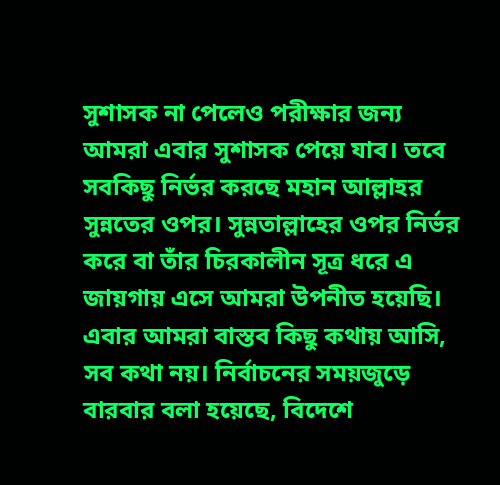সুশাসক না পেলেও পরীক্ষার জন্য আমরা এবার সুশাসক পেয়ে যাব। তবে সবকিছু নির্ভর করছে মহান আল্লাহর সুন্নতের ওপর। সুন্নতাল্লাহের ওপর নির্ভর করে বা তাঁর চিরকালীন সূত্র ধরে এ জায়গায় এসে আমরা উপনীত হয়েছি।
এবার আমরা বাস্তব কিছু কথায় আসি, সব কথা নয়। নির্বাচনের সময়জুড়ে বারবার বলা হয়েছে, বিদেশে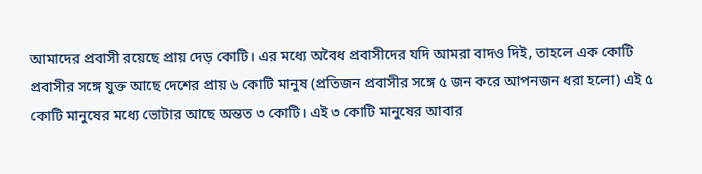আমাদের প্রবাসী রয়েছে প্রায় দেড় কোটি। এর মধ্যে অবৈধ প্রবাসীদের যদি আমরা বাদও দিই, তাহলে এক কোটি প্রবাসীর সঙ্গে যুক্ত আছে দেশের প্রায় ৬ কোটি মানুষ (প্রতিজন প্রবাসীর সঙ্গে ৫ জন করে আপনজন ধরা হলো) এই ৫ কোটি মানুষের মধ্যে ভোটার আছে অন্তত ৩ কোটি। এই ৩ কোটি মানুষের আবার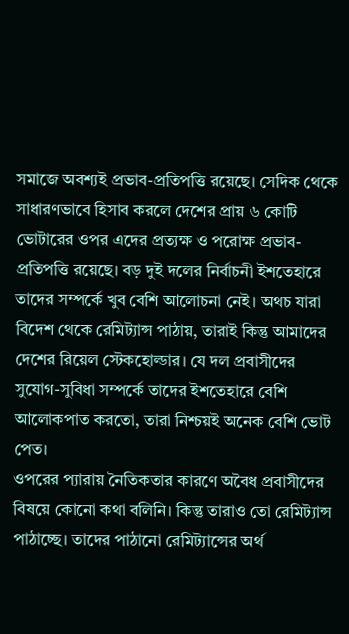সমাজে অবশ্যই প্রভাব-প্রতিপত্তি রয়েছে। সেদিক থেকে সাধারণভাবে হিসাব করলে দেশের প্রায় ৬ কোটি ভোটারের ওপর এদের প্রত্যক্ষ ও পরোক্ষ প্রভাব-প্রতিপত্তি রয়েছে। বড় দুই দলের নির্বাচনী ইশতেহারে তাদের সম্পর্কে খুব বেশি আলোচনা নেই। অথচ যারা বিদেশ থেকে রেমিট্যান্স পাঠায়, তারাই কিন্তু আমাদের দেশের রিয়েল স্টেকহোল্ডার। যে দল প্রবাসীদের সুযোগ-সুবিধা সম্পর্কে তাদের ইশতেহারে বেশি আলোকপাত করতো, তারা নিশ্চয়ই অনেক বেশি ভোট পেত।
ওপরের প্যারায় নৈতিকতার কারণে অবৈধ প্রবাসীদের বিষয়ে কোনো কথা বলিনি। কিন্তু তারাও তো রেমিট্যান্স পাঠাচ্ছে। তাদের পাঠানো রেমিট্যান্সের অর্থ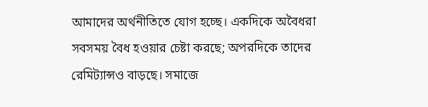আমাদের অর্থনীতিতে যোগ হচ্ছে। একদিকে অবৈধরা সবসময় বৈধ হওয়ার চেষ্টা করছে; অপরদিকে তাদের রেমিট্যান্সও বাড়ছে। সমাজে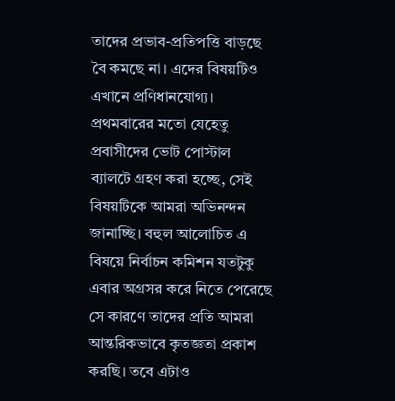তাদের প্রভাব-প্রতিপত্তি বাড়ছে বৈ কমছে না। এদের বিষয়টিও এখানে প্রণিধানযোগ্য।
প্রথমবারের মতো যেহেতু প্রবাসীদের ভোট পোস্টাল ব্যালটে গ্রহণ করা হচ্ছে, সেই বিষয়টিকে আমরা অভিনন্দন জানাচ্ছি। বহুল আলোচিত এ বিষয়ে নির্বাচন কমিশন যতটুকু এবার অগ্রসর করে নিতে পেরেছে সে কারণে তাদের প্রতি আমরা আন্তরিকভাবে কৃতজ্ঞতা প্রকাশ করছি। তবে এটাও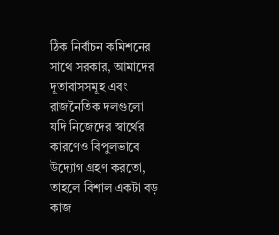ঠিক নির্বাচন কমিশনের সাথে সরকার, আমাদের দূতাবাসসমূহ এবং রাজনৈতিক দলগুলো যদি নিজেদের স্বার্থের কারণেও বিপুলভাবে উদ্যোগ গ্রহণ করতো, তাহলে বিশাল একটা বড় কাজ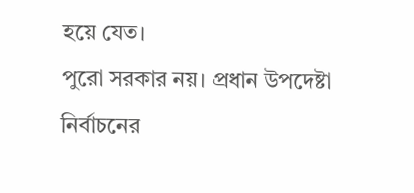হয়ে যেত।
পুরো সরকার নয়। প্রধান উপদেষ্টা নির্বাচনের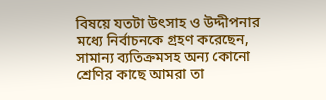বিষয়ে যতটা উৎসাহ ও উদ্দীপনার মধ্যে নির্বাচনকে গ্রহণ করেছেন, সামান্য ব্যতিক্রমসহ অন্য কোনো শ্রেণির কাছে আমরা তা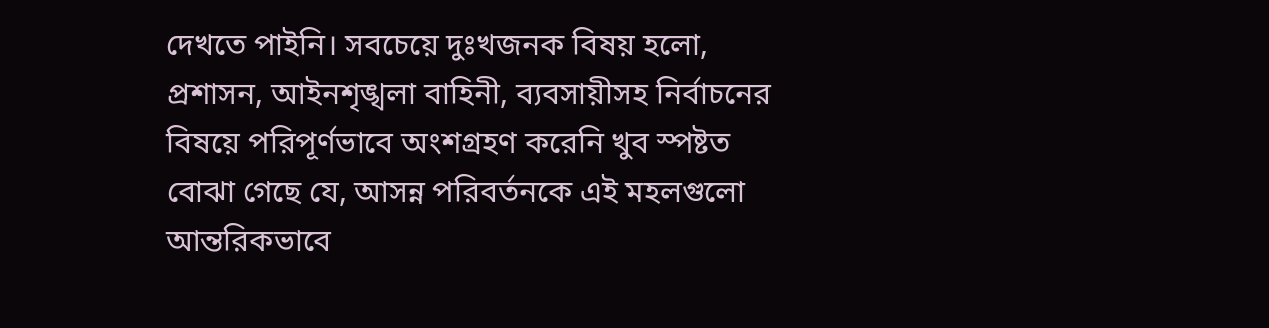দেখতে পাইনি। সবচেয়ে দুঃখজনক বিষয় হলো, প্রশাসন, আইনশৃঙ্খলা বাহিনী, ব্যবসায়ীসহ নির্বাচনের বিষয়ে পরিপূর্ণভাবে অংশগ্রহণ করেনি খুব স্পষ্টত বোঝা গেছে যে, আসন্ন পরিবর্তনকে এই মহলগুলো আন্তরিকভাবে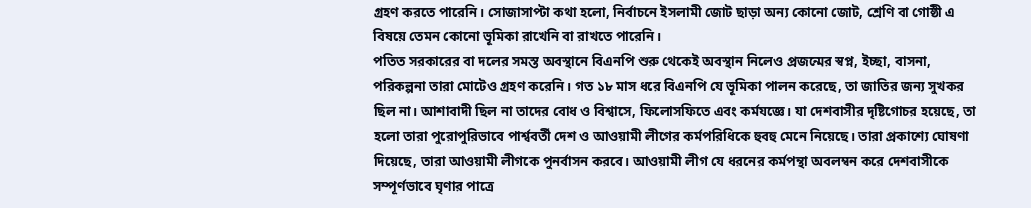গ্রহণ করতে পারেনি। সোজাসাপ্টা কথা হলো, নির্বাচনে ইসলামী জোট ছাড়া অন্য কোনো জোট, শ্রেণি বা গোষ্ঠী এ বিষয়ে তেমন কোনো ভূমিকা রাখেনি বা রাখতে পারেনি।
পতিত সরকারের বা দলের সমস্ত অবস্থানে বিএনপি শুরু থেকেই অবস্থান নিলেও প্রজন্মের স্বপ্ন, ইচ্ছা, বাসনা, পরিকল্পনা তারা মোটেও গ্রহণ করেনি। গত ১৮ মাস ধরে বিএনপি যে ভূমিকা পালন করেছে, তা জাতির জন্য সুখকর ছিল না। আশাবাদী ছিল না তাদের বোধ ও বিশ্বাসে, ফিলোসফিতে এবং কর্মযজ্ঞে। যা দেশবাসীর দৃষ্টিগোচর হয়েছে, তা হলো তারা পুরোপুরিভাবে পার্শ্ববর্তী দেশ ও আওয়ামী লীগের কর্মপরিধিকে হুবহু মেনে নিয়েছে। তারা প্রকাশ্যে ঘোষণা দিয়েছে, তারা আওয়ামী লীগকে পুনর্বাসন করবে। আওয়ামী লীগ যে ধরনের কর্মপন্থা অবলম্বন করে দেশবাসীকে সম্পূর্ণভাবে ঘৃণার পাত্রে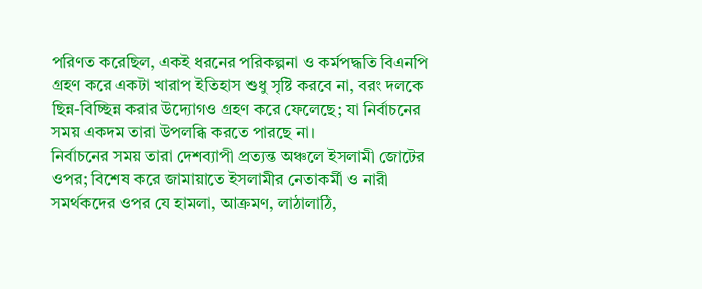পরিণত করেছিল, একই ধরনের পরিকল্পনা ও কর্মপদ্ধতি বিএনপি গ্রহণ করে একটা খারাপ ইতিহাস শুধু সৃষ্টি করবে না, বরং দলকে ছিন্ন-বিচ্ছিন্ন করার উদ্যোগও গ্রহণ করে ফেলেছে; যা নির্বাচনের সময় একদম তারা উপলব্ধি করতে পারছে না।
নির্বাচনের সময় তারা দেশব্যাপী প্রত্যন্ত অঞ্চলে ইসলামী জোটের ওপর; বিশেষ করে জামায়াতে ইসলামীর নেতাকর্মী ও নারী সমর্থকদের ওপর যে হামলা, আক্রমণ, লাঠালাঠি,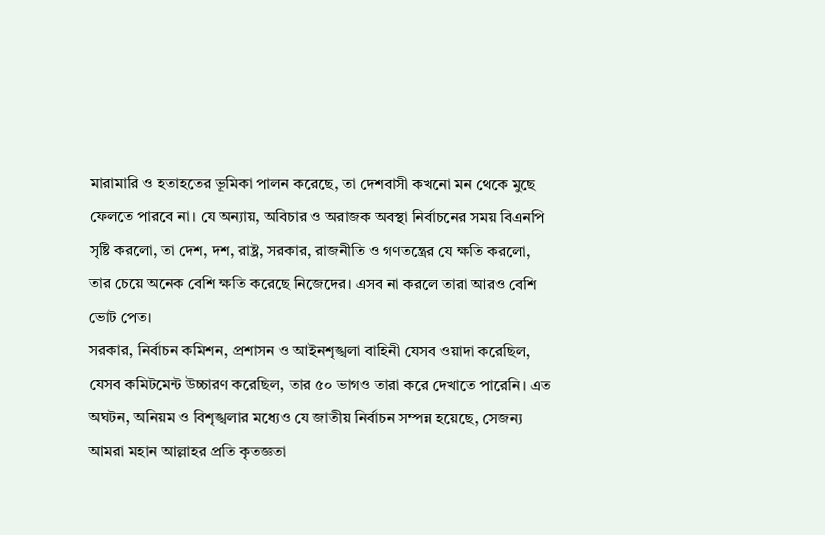মারামারি ও হতাহতের ভূমিকা পালন করেছে, তা দেশবাসী কখনো মন থেকে মুছে ফেলতে পারবে না। যে অন্যায়, অবিচার ও অরাজক অবস্থা নির্বাচনের সময় বিএনপি সৃষ্টি করলো, তা দেশ, দশ, রাষ্ট্র, সরকার, রাজনীতি ও গণতন্ত্রের যে ক্ষতি করলো, তার চেয়ে অনেক বেশি ক্ষতি করেছে নিজেদের। এসব না করলে তারা আরও বেশি ভোট পেত।
সরকার, নির্বাচন কমিশন, প্রশাসন ও আইনশৃঙ্খলা বাহিনী যেসব ওয়াদা করেছিল, যেসব কমিটমেন্ট উচ্চারণ করেছিল, তার ৫০ ভাগও তারা করে দেখাতে পারেনি। এত অঘটন, অনিয়ম ও বিশৃঙ্খলার মধ্যেও যে জাতীয় নির্বাচন সম্পন্ন হয়েছে, সেজন্য আমরা মহান আল্লাহর প্রতি কৃতজ্ঞতা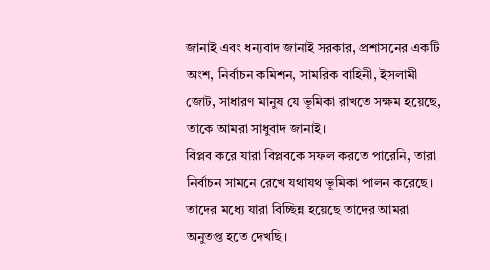জানাই এবং ধন্যবাদ জানাই সরকার, প্রশাসনের একটি অংশ, নির্বাচন কমিশন, সামরিক বাহিনী, ইসলামী জোট, সাধারণ মানুষ যে ভূমিকা রাখতে সক্ষম হয়েছে, তাকে আমরা সাধুবাদ জানাই।
বিপ্লব করে যারা বিপ্লবকে সফল করতে পারেনি, তারা নির্বাচন সামনে রেখে যথাযথ ভূমিকা পালন করেছে। তাদের মধ্যে যারা বিচ্ছিন্ন হয়েছে তাদের আমরা অনুতপ্ত হতে দেখছি।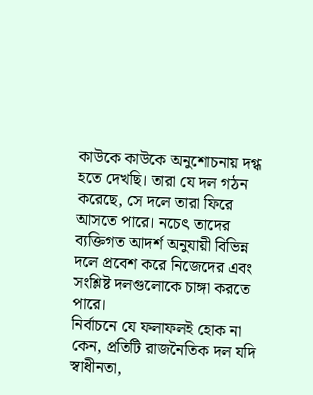কাউকে কাউকে অনুশোচনায় দগ্ধ হতে দেখছি। তারা যে দল গঠন করেছে, সে দলে তারা ফিরে আসতে পারে। নচেৎ তাদের ব্যক্তিগত আদর্শ অনুযায়ী বিভিন্ন দলে প্রবেশ করে নিজেদের এবং সংশ্লিষ্ট দলগুলোকে চাঙ্গা করতে পারে।
নির্বাচনে যে ফলাফলই হোক না কেন, প্রতিটি রাজনৈতিক দল যদি স্বাধীনতা,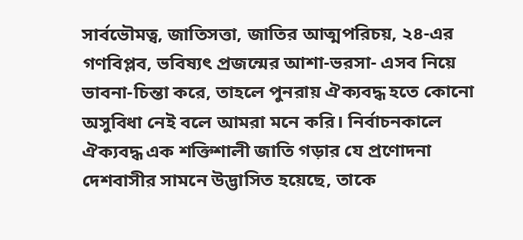সার্বভৌমত্ব, জাতিসত্তা, জাতির আত্মপরিচয়, ২৪-এর গণবিপ্লব, ভবিষ্যৎ প্রজন্মের আশা-ভরসা- এসব নিয়ে ভাবনা-চিন্তা করে, তাহলে পুনরায় ঐক্যবদ্ধ হতে কোনো অসুবিধা নেই বলে আমরা মনে করি। নির্বাচনকালে ঐক্যবদ্ধ এক শক্তিশালী জাতি গড়ার যে প্রণোদনা দেশবাসীর সামনে উদ্ভাসিত হয়েছে, তাকে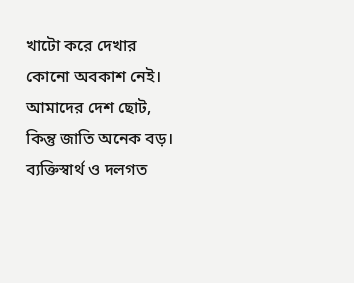খাটো করে দেখার কোনো অবকাশ নেই। আমাদের দেশ ছোট, কিন্তু জাতি অনেক বড়। ব্যক্তিস্বার্থ ও দলগত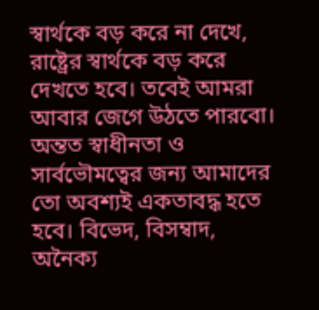স্বার্থকে বড় করে না দেখে, রাষ্ট্রের স্বার্থকে বড় করে দেখতে হবে। তবেই আমরা আবার জেগে উঠতে পারবো। অন্তত স্বাধীনতা ও সার্বভৌমত্বের জন্য আমাদের তো অবশ্যই একতাবদ্ধ হতে হবে। বিভেদ, বিসম্বাদ, অনৈক্য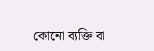কোনো ব্যক্তি বা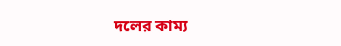দলের কাম্য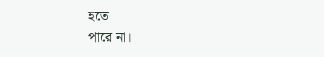হতে
পারে না।